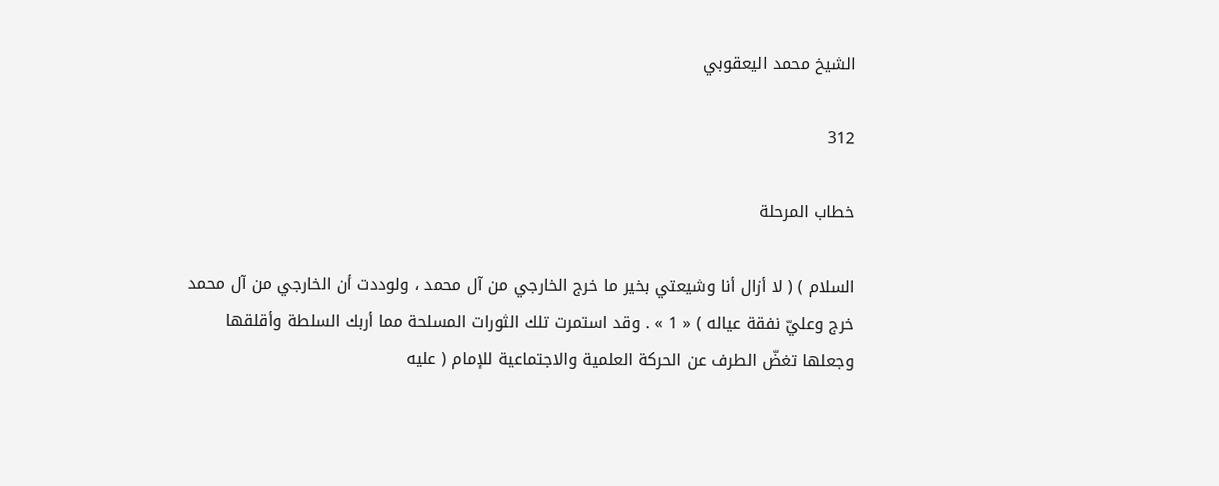الشيخ محمد اليعقوبي

312

خطاب المرحلة

السلام ) ( لا أزال أنا وشيعتي بخير ما خرج الخارجي من آل محمد ، ولوددت أن الخارجي من آل محمد خرج وعليّ نفقة عياله ) « 1 » . وقد استمرت تلك الثورات المسلحة مما أربك السلطة وأقلقها وجعلها تغضّ الطرف عن الحركة العلمية والاجتماعية للإمام ( عليه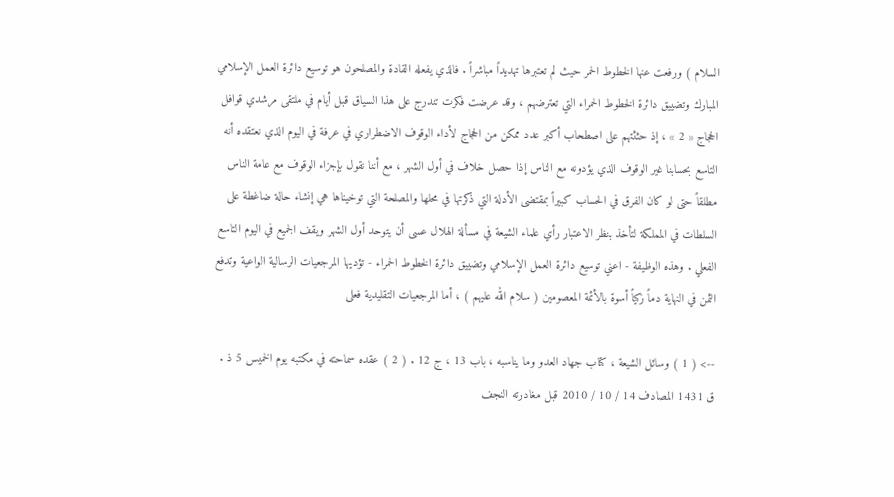السلام ) ورفعت عنها الخطوط الحمر حيث لم تعتبرها تهديداً مباشراً . فالذي يفعله القادة والمصلحون هو توسيع دائرة العمل الإسلامي المبارك وتضييق دائرة الخطوط الحمراء التي تعترضهم ، وقد عرضت فكرت تندرج على هذا السياق قبل أيام في ملتقى مرشدي قوافل الحجاج « 2 » ، إذ حثثتهم على اصطحاب أكبر عدد ممكن من الحجاج لأداء الوقوف الاضطراري في عرفة في اليوم الذي نعتقده أنه التاسع بحسابنا غير الوقوف الذي يؤدونه مع الناس إذا حصل خلاف في أول الشهر ، مع أننا نقول بإجزاء الوقوف مع عامة الناس مطلقاً حتى لو كان الفرق في الحساب كبيراً بمقتضى الأدلة التي ذكرتها في محلها والمصلحة التي توخيناها هي إنشاء حالة ضاغطة على السلطات في المملكة لتأخذ بنظر الاعتبار رأي علماء الشيعة في مسألة الهلال عسى أن يتوحد أول الشهر ويقف الجميع في اليوم التاسع الفعلي . وهذه الوظيفة - اعني توسيع دائرة العمل الإسلامي وتضييق دائرة الخطوط الحمراء - تؤديها المرجعيات الرسالية الواعية وتدفع الثمن في النهاية دماً زكياً أسوة بالأئمة المعصومين ( سلام الله عليهم ) ، أما المرجعيات التقليدية فعلى

--> ( 1 ) وسائل الشيعة ، كتاب جهاد العدو وما يناسبه ، باب 13 ، ج 12 . ( 2 ) عقده سماحته في مكتبه يوم الخميس 5 ذ . ق 1431 المصادف 14 / 10 / 2010 قبل مغادرته النجف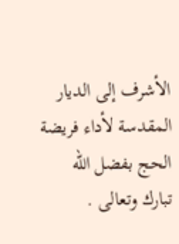الأشرف إلى الديار المقدسة لأداء فريضة الحج بفضل الله تبارك وتعالى .